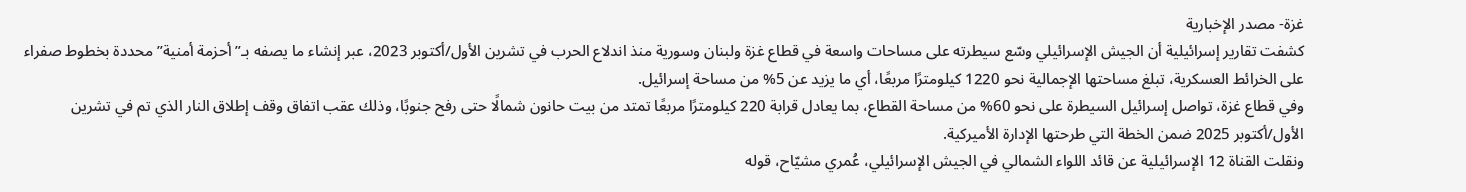غزة- مصدر الإخبارية
كشفت تقارير إسرائيلية أن الجيش الإسرائيلي وسّع سيطرته على مساحات واسعة في قطاع غزة ولبنان وسورية منذ اندلاع الحرب في تشرين الأول/أكتوبر 2023، عبر إنشاء ما يصفه بـ”أحزمة أمنية” محددة بخطوط صفراء على الخرائط العسكرية، تبلغ مساحتها الإجمالية نحو 1220 كيلومترًا مربعًا، أي ما يزيد عن 5% من مساحة إسرائيل.
وفي قطاع غزة، تواصل إسرائيل السيطرة على نحو 60% من مساحة القطاع، بما يعادل قرابة 220 كيلومترًا مربعًا تمتد من بيت حانون شمالًا حتى رفح جنوبًا، وذلك عقب اتفاق وقف إطلاق النار الذي تم في تشرين الأول/أكتوبر 2025 ضمن الخطة التي طرحتها الإدارة الأميركية.
ونقلت القناة 12 الإسرائيلية عن قائد اللواء الشمالي في الجيش الإسرائيلي، عُمري مشيّاح، قوله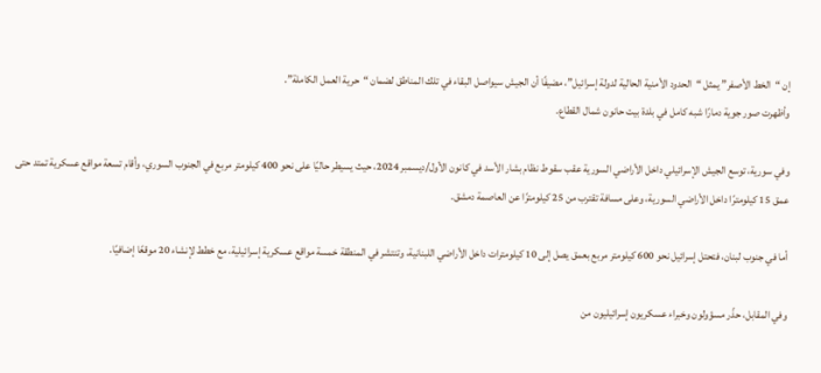إن “الخط الأصفر” يمثل “الحدود الأمنية الحالية لدولة إسرائيل”، مضيفًا أن الجيش سيواصل البقاء في تلك المناطق لضمان “حرية العمل الكاملة”.
وأظهرت صور جوية دمارًا شبه كامل في بلدة بيت حانون شمال القطاع.

وفي سورية، توسع الجيش الإسرائيلي داخل الأراضي السورية عقب سقوط نظام بشار الأسد في كانون الأول/ديسمبر 2024، حيث يسيطر حاليًا على نحو 400 كيلومتر مربع في الجنوب السوري، وأقام تسعة مواقع عسكرية تمتد حتى عمق 15 كيلومترًا داخل الأراضي السورية، وعلى مسافة تقترب من 25 كيلومترًا عن العاصمة دمشق.

أما في جنوب لبنان، فتحتل إسرائيل نحو 600 كيلومتر مربع بعمق يصل إلى 10 كيلومترات داخل الأراضي اللبنانية، وتنتشر في المنطقة خمسة مواقع عسكرية إسرائيلية، مع خطط لإنشاء 20 موقعًا إضافيًا.

وفي المقابل، حذّر مسؤولون وخبراء عسكريون إسرائيليون من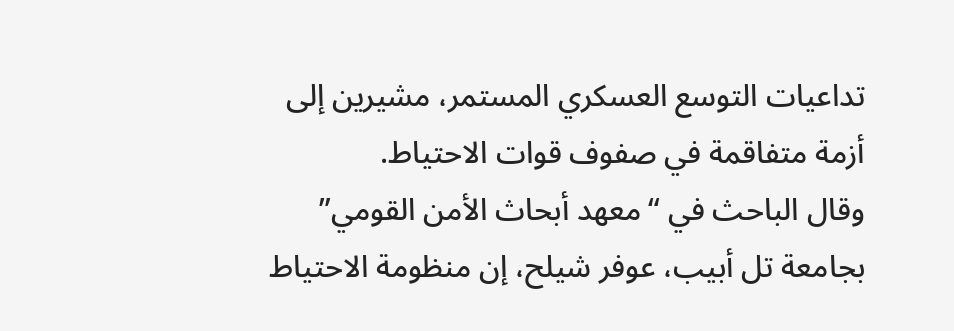تداعيات التوسع العسكري المستمر، مشيرين إلى أزمة متفاقمة في صفوف قوات الاحتياط.
وقال الباحث في “معهد أبحاث الأمن القومي” بجامعة تل أبيب، عوفر شيلح، إن منظومة الاحتياط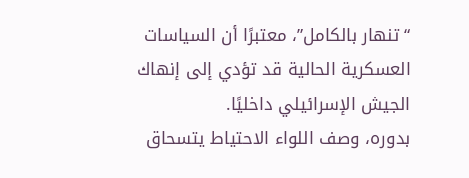“تنهار بالكامل”، معتبرًا أن السياسات العسكرية الحالية قد تؤدي إلى إنهاك الجيش الإسرائيلي داخليًا.
بدوره، وصف اللواء الاحتياط يتسحاق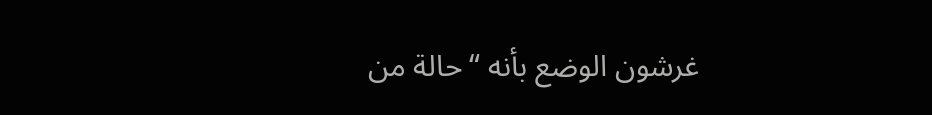غرشون الوضع بأنه “حالة من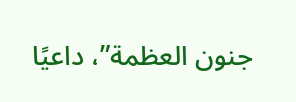جنون العظمة”، داعيًا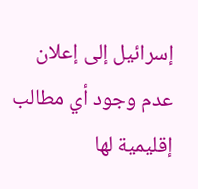إسرائيل إلى إعلان عدم وجود أي مطالب إقليمية لها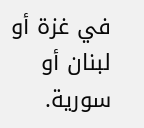في غزة أو لبنان أو سورية.